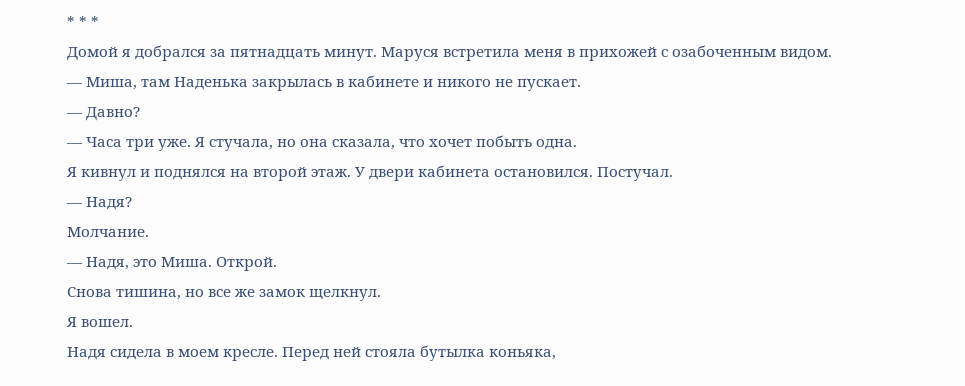* * *
Домой я добрался за пятнадцать минут. Маруся встретила меня в прихожей с озабоченным видом.
— Миша, там Наденька закрылась в кабинете и никого не пускает.
— Давно?
— Часа три уже. Я стучала, но она сказала, что хочет побыть одна.
Я кивнул и поднялся на второй этаж. У двери кабинета остановился. Постучал.
— Надя?
Молчание.
— Надя, это Миша. Открой.
Снова тишина, но все же замок щелкнул.
Я вошел.
Надя сидела в моем кресле. Перед ней стояла бутылка коньяка,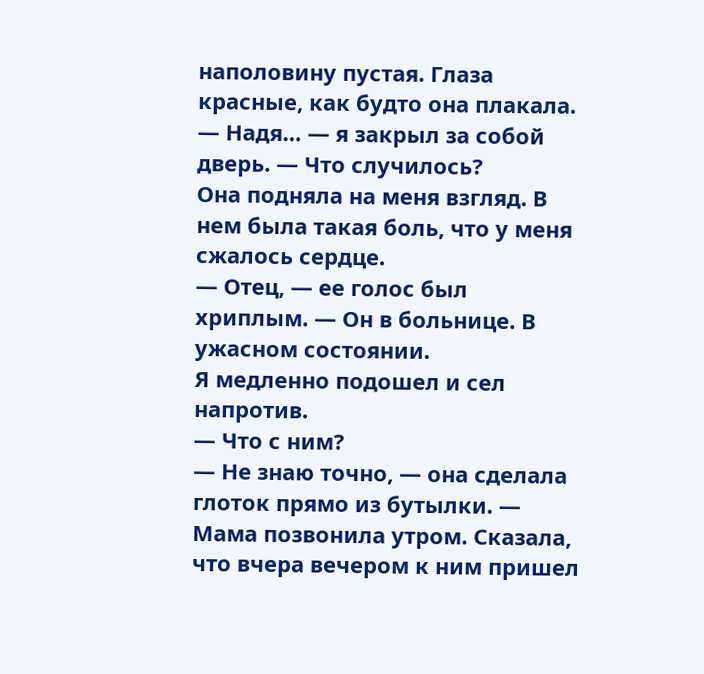наполовину пустая. Глаза красные, как будто она плакала.
— Надя… — я закрыл за собой дверь. — Что случилось?
Она подняла на меня взгляд. В нем была такая боль, что у меня сжалось сердце.
— Отец, — ее голос был хриплым. — Он в больнице. В ужасном состоянии.
Я медленно подошел и сел напротив.
— Что с ним?
— Не знаю точно, — она сделала глоток прямо из бутылки. — Мама позвонила утром. Сказала, что вчера вечером к ним пришел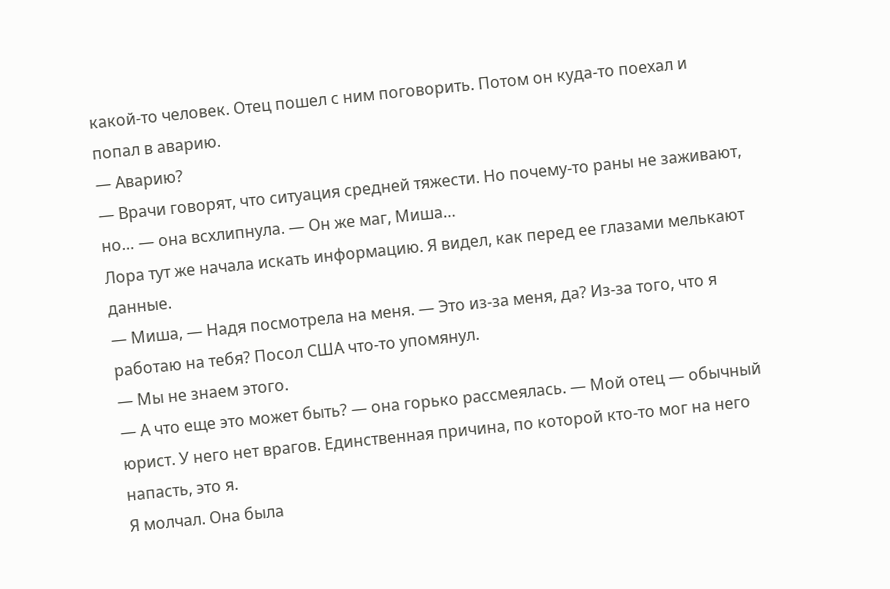какой-то человек. Отец пошел с ним поговорить. Потом он куда-то поехал и попал в аварию.
— Аварию?
— Врачи говорят, что ситуация средней тяжести. Но почему-то раны не заживают, но… — она всхлипнула. — Он же маг, Миша…
Лора тут же начала искать информацию. Я видел, как перед ее глазами мелькают данные.
— Миша, — Надя посмотрела на меня. — Это из-за меня, да? Из-за того, что я работаю на тебя? Посол США что-то упомянул.
— Мы не знаем этого.
— А что еще это может быть? — она горько рассмеялась. — Мой отец — обычный юрист. У него нет врагов. Единственная причина, по которой кто-то мог на него напасть, это я.
Я молчал. Она была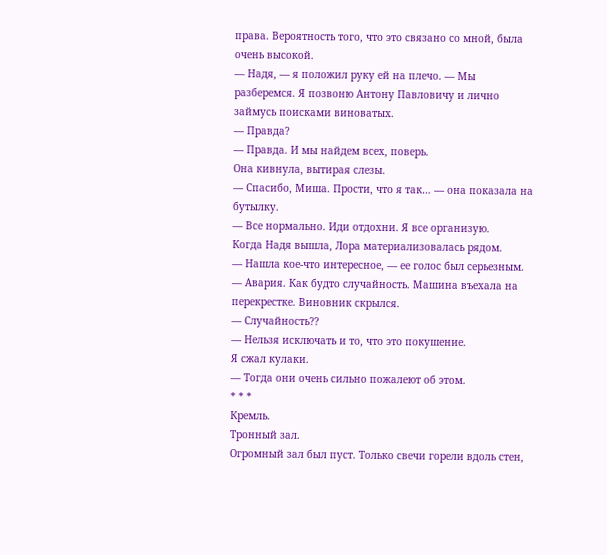права. Вероятность того, что это связано со мной, была очень высокой.
— Надя, — я положил руку ей на плечо. — Мы разберемся. Я позвоню Антону Павловичу и лично займусь поисками виноватых.
— Правда?
— Правда. И мы найдем всех, поверь.
Она кивнула, вытирая слезы.
— Спасибо, Миша. Прости, что я так… — она показала на бутылку.
— Все нормально. Иди отдохни. Я все организую.
Когда Надя вышла, Лора материализовалась рядом.
— Нашла кое-что интересное, — ее голос был серьезным. — Авария. Как будто случайность. Машина въехала на перекрестке. Виновник скрылся.
— Случайность⁇
— Нельзя исключать и то, что это покушение.
Я сжал кулаки.
— Тогда они очень сильно пожалеют об этом.
* * *
Кремль.
Тронный зал.
Огромный зал был пуст. Только свечи горели вдоль стен,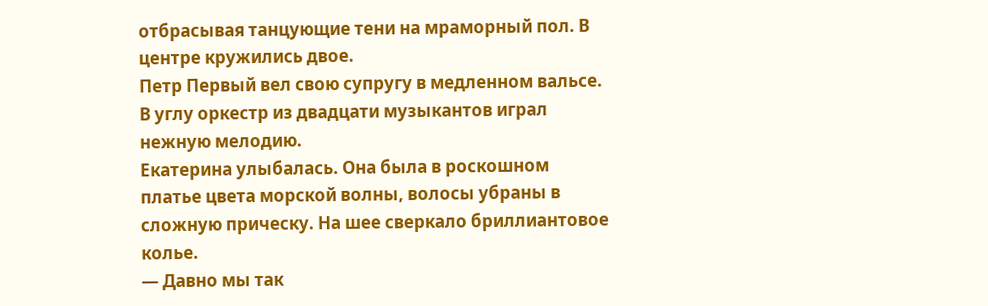отбрасывая танцующие тени на мраморный пол. В центре кружились двое.
Петр Первый вел свою супругу в медленном вальсе. В углу оркестр из двадцати музыкантов играл нежную мелодию.
Екатерина улыбалась. Она была в роскошном платье цвета морской волны, волосы убраны в сложную прическу. На шее сверкало бриллиантовое колье.
— Давно мы так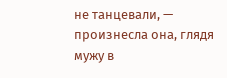не танцевали, — произнесла она, глядя мужу в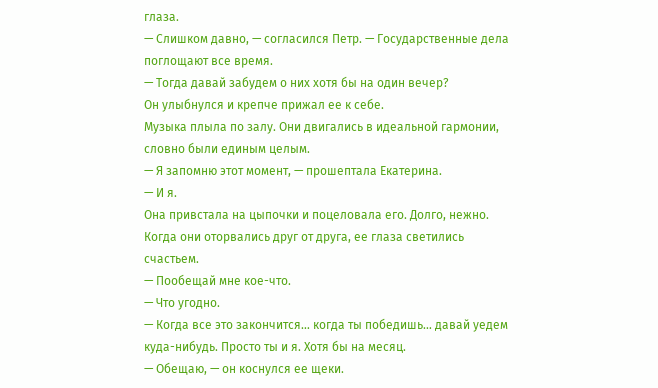глаза.
— Слишком давно, — согласился Петр. — Государственные дела поглощают все время.
— Тогда давай забудем о них хотя бы на один вечер?
Он улыбнулся и крепче прижал ее к себе.
Музыка плыла по залу. Они двигались в идеальной гармонии, словно были единым целым.
— Я запомню этот момент, — прошептала Екатерина.
— И я.
Она привстала на цыпочки и поцеловала его. Долго, нежно.
Когда они оторвались друг от друга, ее глаза светились счастьем.
— Пообещай мне кое-что.
— Что угодно.
— Когда все это закончится… когда ты победишь… давай уедем куда-нибудь. Просто ты и я. Хотя бы на месяц.
— Обещаю, — он коснулся ее щеки.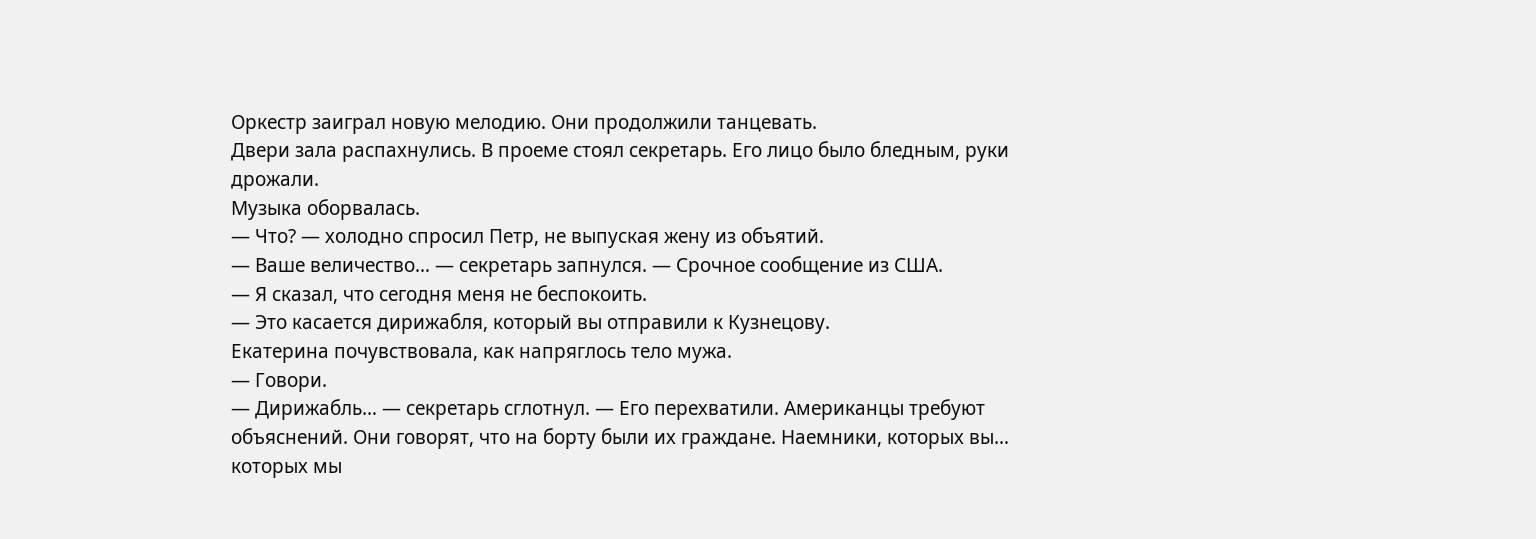Оркестр заиграл новую мелодию. Они продолжили танцевать.
Двери зала распахнулись. В проеме стоял секретарь. Его лицо было бледным, руки дрожали.
Музыка оборвалась.
— Что? — холодно спросил Петр, не выпуская жену из объятий.
— Ваше величество… — секретарь запнулся. — Срочное сообщение из США.
— Я сказал, что сегодня меня не беспокоить.
— Это касается дирижабля, который вы отправили к Кузнецову.
Екатерина почувствовала, как напряглось тело мужа.
— Говори.
— Дирижабль… — секретарь сглотнул. — Его перехватили. Американцы требуют объяснений. Они говорят, что на борту были их граждане. Наемники, которых вы… которых мы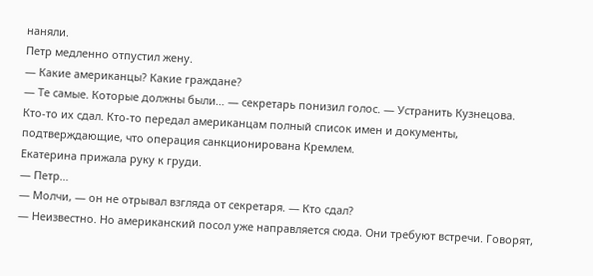наняли.
Петр медленно отпустил жену.
— Какие американцы? Какие граждане?
— Те самые. Которые должны были… — секретарь понизил голос. — Устранить Кузнецова. Кто-то их сдал. Кто-то передал американцам полный список имен и документы, подтверждающие, что операция санкционирована Кремлем.
Екатерина прижала руку к груди.
— Петр…
— Молчи, — он не отрывал взгляда от секретаря. — Кто сдал?
— Неизвестно. Но американский посол уже направляется сюда. Они требуют встречи. Говорят,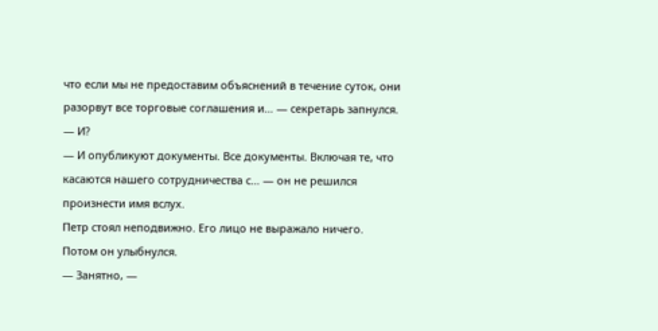что если мы не предоставим объяснений в течение суток, они разорвут все торговые соглашения и… — секретарь запнулся.
— И?
— И опубликуют документы. Все документы. Включая те, что касаются нашего сотрудничества с… — он не решился произнести имя вслух.
Петр стоял неподвижно. Его лицо не выражало ничего.
Потом он улыбнулся.
— Занятно, —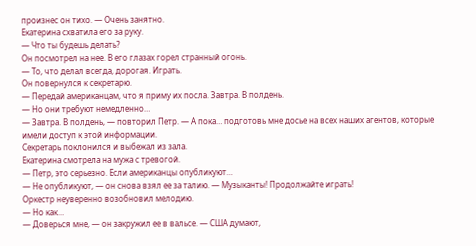произнес он тихо. — Очень занятно.
Екатерина схватила его за руку.
— Что ты будешь делать?
Он посмотрел на нее. В его глазах горел странный огонь.
— То, что делал всегда, дорогая. Играть.
Он повернулся к секретарю.
— Передай американцам, что я приму их посла. Завтра. В полдень.
— Но они требуют немедленно…
— Завтра. В полдень, — повторил Петр. — А пока… подготовь мне досье на всех наших агентов, которые имели доступ к этой информации.
Секретарь поклонился и выбежал из зала.
Екатерина смотрела на мужа с тревогой.
— Петр, это серьезно. Если американцы опубликуют…
— Не опубликуют, — он снова взял ее за талию. — Музыканты! Продолжайте играть!
Оркестр неуверенно возобновил мелодию.
— Но как…
— Доверься мне, — он закружил ее в вальсе. — США думают,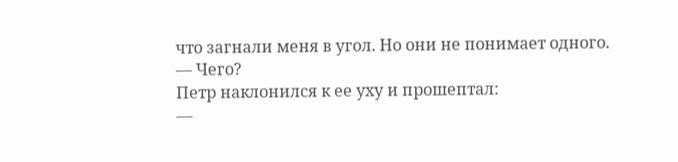что загнали меня в угол. Но они не понимает одного.
— Чего?
Петр наклонился к ее уху и прошептал:
—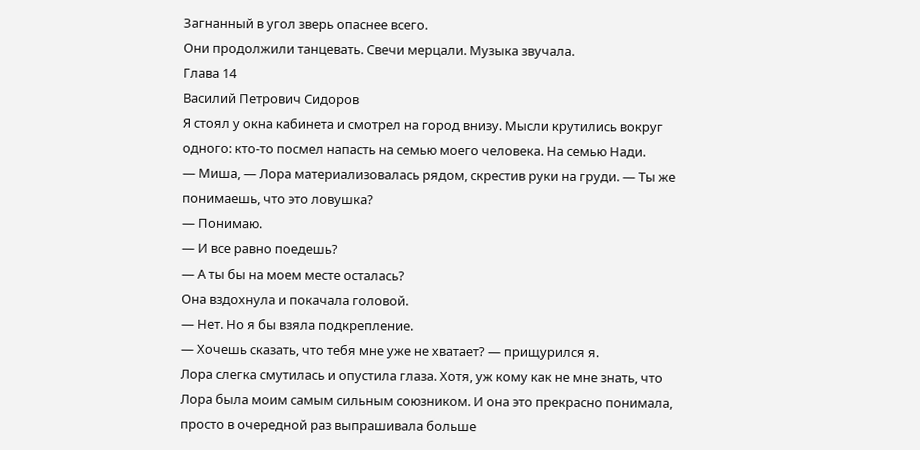Загнанный в угол зверь опаснее всего.
Они продолжили танцевать. Свечи мерцали. Музыка звучала.
Глава 14
Василий Петрович Сидоров
Я стоял у окна кабинета и смотрел на город внизу. Мысли крутились вокруг одного: кто-то посмел напасть на семью моего человека. На семью Нади.
— Миша, — Лора материализовалась рядом, скрестив руки на груди. — Ты же понимаешь, что это ловушка?
— Понимаю.
— И все равно поедешь?
— А ты бы на моем месте осталась?
Она вздохнула и покачала головой.
— Нет. Но я бы взяла подкрепление.
— Хочешь сказать, что тебя мне уже не хватает? — прищурился я.
Лора слегка смутилась и опустила глаза. Хотя, уж кому как не мне знать, что Лора была моим самым сильным союзником. И она это прекрасно понимала, просто в очередной раз выпрашивала больше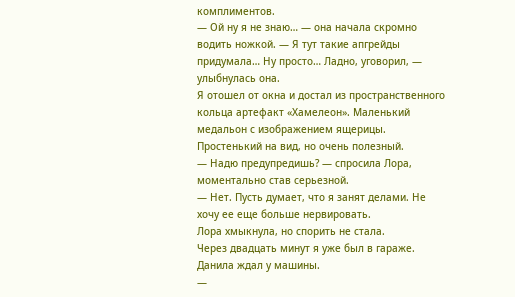комплиментов.
— Ой ну я не знаю… — она начала скромно водить ножкой. — Я тут такие апгрейды придумала… Ну просто… Ладно, уговорил, — улыбнулась она.
Я отошел от окна и достал из пространственного кольца артефакт «Хамелеон». Маленький медальон с изображением ящерицы. Простенький на вид, но очень полезный.
— Надю предупредишь? — спросила Лора, моментально став серьезной.
— Нет. Пусть думает, что я занят делами. Не хочу ее еще больше нервировать.
Лора хмыкнула, но спорить не стала.
Через двадцать минут я уже был в гараже. Данила ждал у машины.
—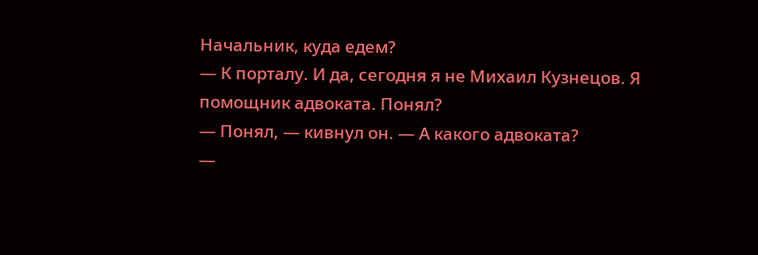Начальник, куда едем?
— К порталу. И да, сегодня я не Михаил Кузнецов. Я помощник адвоката. Понял?
— Понял, — кивнул он. — А какого адвоката?
—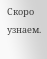Скоро узнаем.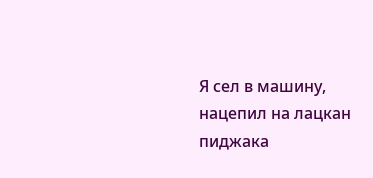Я сел в машину, нацепил на лацкан пиджака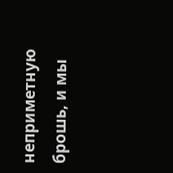неприметную брошь, и мы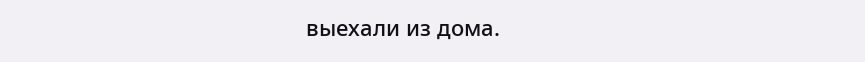выехали из дома.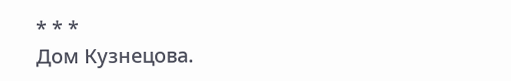* * *
Дом Кузнецова.